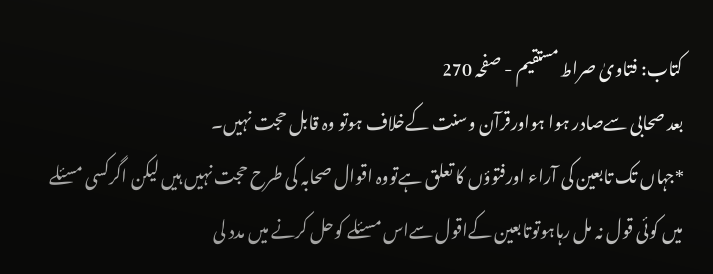کتاب: فتاویٰ صراط مستقیم - صفحہ 270
بعد صحابی سےصادر ہوا ہواورقرآن وسنت کےخلاف ہوتو وہ قابل حجت نہیں۔
*جہاں تک تابعین کی آراء اورفتوؤں کا تعلق ہےتووہ اقوال صحابہ کی طرح حجت نہیں ہیں لیکن اگرکسی مسئلے میں کوئی قول نہ مل رہاہوتوتابعین کےاقول سےاس مسئلے کوحل کرنے میں مدد لی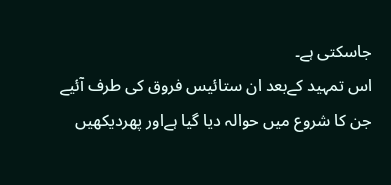جاسکتی ہے۔
اس تمہید کےبعد ان ستائیس فروق کی طرف آئیے جن کا شروع میں حوالہ دیا گیا ہےاور پھردیکھیں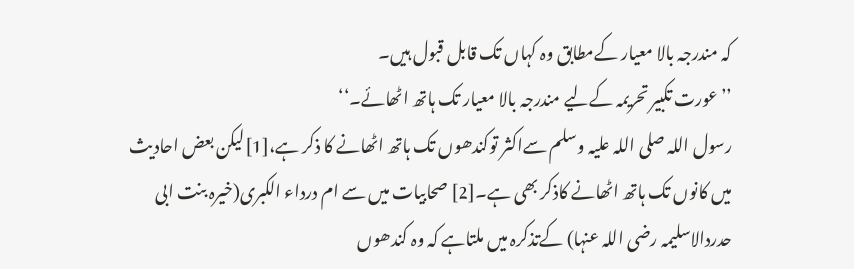کہ مندرجہ بالا معیار کےمطابق وہ کہاں تک قابل قبول ہیں۔
’’ عورت تکبیر تحریمہ کےلیے مندرجہ بالا معیار تک ہاتھ اٹھائے۔‘‘
رسول اللہ صلی اللہ علیہ وسلم سےاکثر توکندھوں تک ہاتھ اٹھانے کا ذکر ہے،[1]لیکن بعض احادیث میں کانوں تک ہاتھ اٹھانے کاذکر بھی ہے۔[2] صحابیات میں سے ام درداء الکبری(خیرہ بنت ابی حدردالاسلیمہ رضی اللہ عنہا) کےتذکرہ میں ملتاہے کہ وہ کندھوں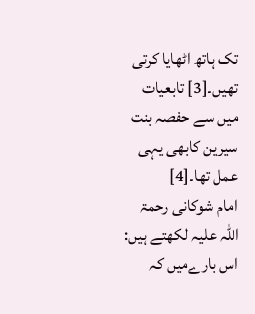تک ہاتھ اٹھایا کرتی تھیں۔[3] تابعیات میں سے حفصہ بنت سیرین کابھی یہی عمل تھا۔[4]
امام شوکانی رحمۃ اللہ علیہ لکھتے ہیں: اس بارےمیں کہ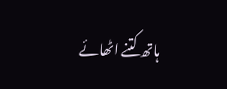ہاتھ کتنے اٹھائے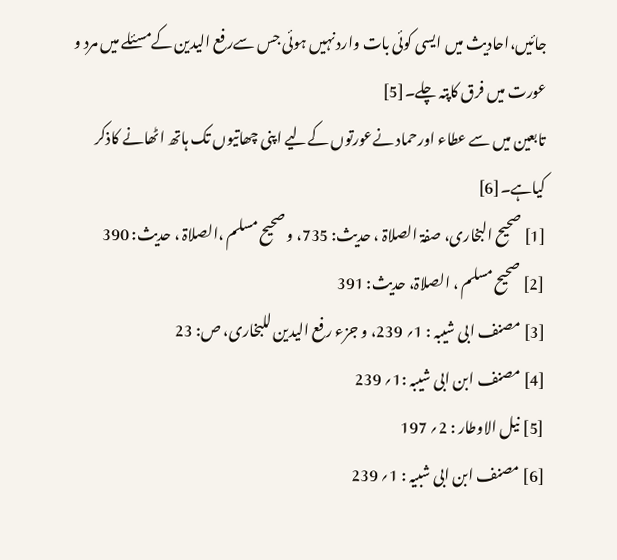جائیں،احادیث میں ایسی کوئی بات وارد نہیں ہوئی جس سےرفع الیدین کےمسئلے میں مرد و عورت میں فرق کاپتہ چلے۔[5]
تابعین میں سے عطاء اورحماد نےعورتوں کےلیے اپنی چھاتیوں تک ہاتھ اٹھانے کاذکر کیاہے۔[6]
[1] صحیح البخاری، صفۃ الصلاۃ ، حدیث: 735، و صحیح مسلم ،الصلاۃ ، حدیث: 390
[2] صحیح مسلم ، الصلاۃ، حدیث: 391
[3] مصنف ابی شیبہ : 1؍ 239، و جزء رفع الیدین للبخاری، ص: 23
[4] مصنف ابن ابی شیبہ :1؍ 239
[5] نیل الاوطار : 2؍ 197
[6] مصنف ابن ابی شبیہ : 1؍ 239